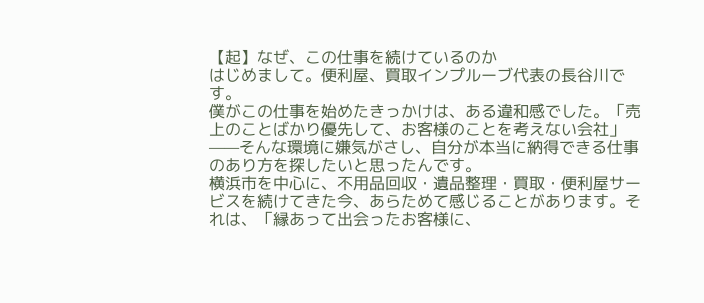【起】なぜ、この仕事を続けているのか
はじめまして。便利屋、買取インプルーブ代表の長谷川です。
僕がこの仕事を始めたきっかけは、ある違和感でした。「売上のことばかり優先して、お客様のことを考えない会社」——そんな環境に嫌気がさし、自分が本当に納得できる仕事のあり方を探したいと思ったんです。
横浜市を中心に、不用品回収・遺品整理・買取・便利屋サービスを続けてきた今、あらためて感じることがあります。それは、「縁あって出会ったお客様に、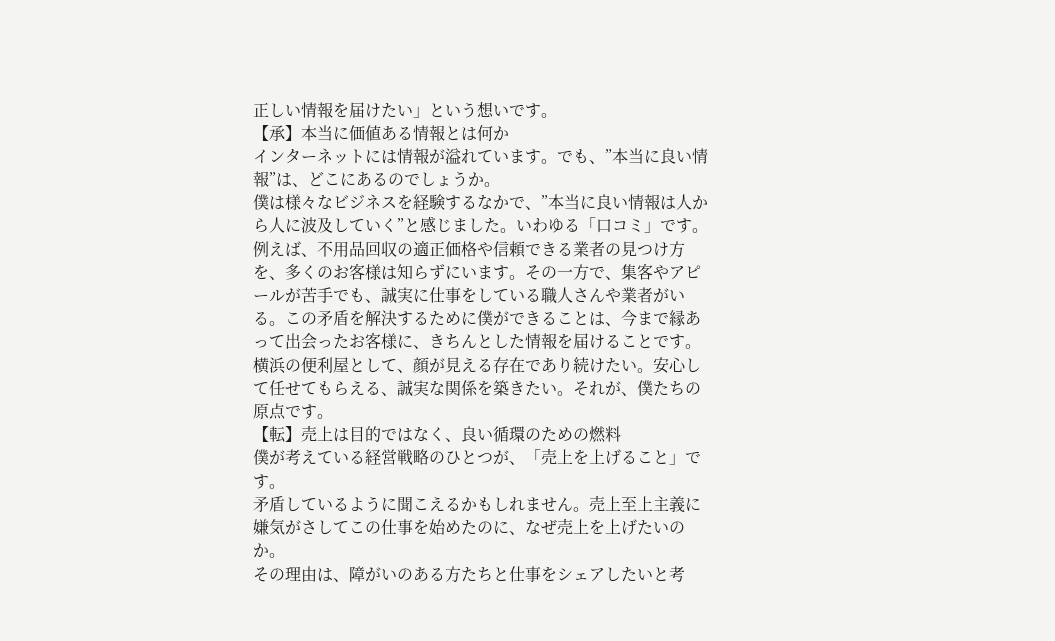正しい情報を届けたい」という想いです。
【承】本当に価値ある情報とは何か
インターネットには情報が溢れています。でも、”本当に良い情報”は、どこにあるのでしょうか。
僕は様々なビジネスを経験するなかで、”本当に良い情報は人から人に波及していく”と感じました。いわゆる「口コミ」です。
例えば、不用品回収の適正価格や信頼できる業者の見つけ方を、多くのお客様は知らずにいます。その一方で、集客やアピールが苦手でも、誠実に仕事をしている職人さんや業者がいる。この矛盾を解決するために僕ができることは、今まで縁あって出会ったお客様に、きちんとした情報を届けることです。
横浜の便利屋として、顔が見える存在であり続けたい。安心して任せてもらえる、誠実な関係を築きたい。それが、僕たちの原点です。
【転】売上は目的ではなく、良い循環のための燃料
僕が考えている経営戦略のひとつが、「売上を上げること」です。
矛盾しているように聞こえるかもしれません。売上至上主義に嫌気がさしてこの仕事を始めたのに、なぜ売上を上げたいのか。
その理由は、障がいのある方たちと仕事をシェアしたいと考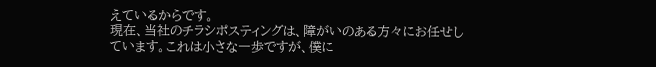えているからです。
現在、当社のチラシポスティングは、障がいのある方々にお任せしています。これは小さな一歩ですが、僕に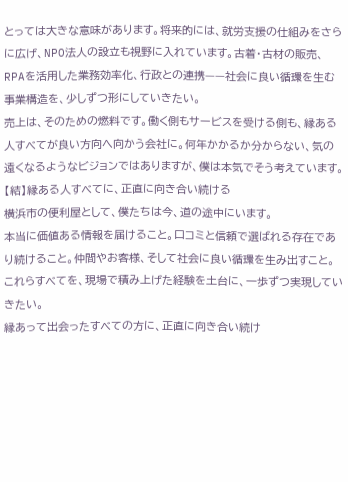とっては大きな意味があります。将来的には、就労支援の仕組みをさらに広げ、NPO法人の設立も視野に入れています。古着・古材の販売、RPAを活用した業務効率化、行政との連携——社会に良い循環を生む事業構造を、少しずつ形にしていきたい。
売上は、そのための燃料です。働く側もサービスを受ける側も、縁ある人すべてが良い方向へ向かう会社に。何年かかるか分からない、気の遠くなるようなビジョンではありますが、僕は本気でそう考えています。
【結】縁ある人すべてに、正直に向き合い続ける
横浜市の便利屋として、僕たちは今、道の途中にいます。
本当に価値ある情報を届けること。口コミと信頼で選ばれる存在であり続けること。仲間やお客様、そして社会に良い循環を生み出すこと。
これらすべてを、現場で積み上げた経験を土台に、一歩ずつ実現していきたい。
縁あって出会ったすべての方に、正直に向き合い続け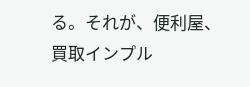る。それが、便利屋、買取インプル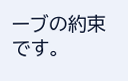ーブの約束です。